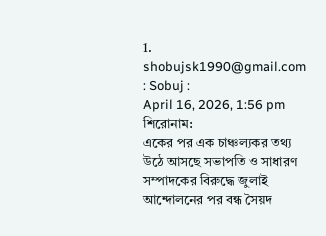1. shobujsk1990@gmail.com : Sobuj :
April 16, 2026, 1:56 pm
শিরোনাম:
একের পর এক চাঞ্চল্যকর তথ্য উঠে আসছে সভাপতি ও সাধারণ সম্পাদকের বিরুদ্ধে জুলাই আন্দোলনের পর বন্ধ সৈয়দ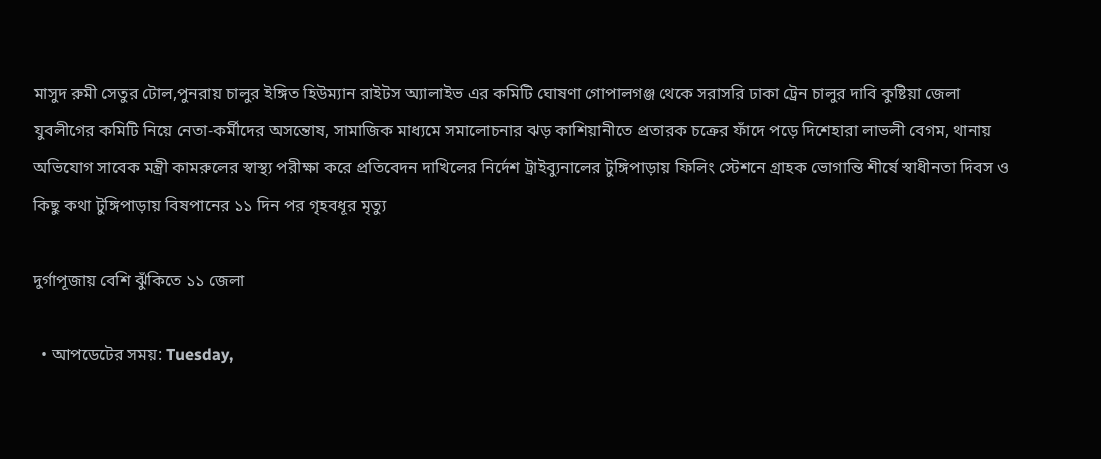মাসুদ রুমী সেতুর টোল,পুনরায় চালুর ইঙ্গিত হিউম্যান রাইটস অ্যালাইভ এর কমিটি ঘোষণা গোপালগঞ্জ থেকে সরাসরি ঢাকা ট্রেন চালুর দাবি কুষ্টিয়া জেলা যুবলীগের কমিটি নিয়ে নেতা-কর্মীদের অসন্তোষ, সামাজিক মাধ্যমে সমালোচনার ঝড় কাশিয়ানীতে প্রতারক চক্রের ফাঁদে পড়ে দিশেহারা লাভলী বেগম, থানায় অভিযোগ সাবেক মন্ত্রী কামরুলের স্বাস্থ্য পরীক্ষা করে প্রতিবেদন দাখিলের নির্দেশ ট্রাইব্যুনালের টুঙ্গিপাড়ায় ফিলিং স্টেশনে গ্রাহক ভোগান্তি শীর্ষে স্বাধীনতা দিবস ও কিছু কথা টুঙ্গিপাড়ায় বিষপানের ১১ দিন পর গৃহবধূর মৃত্যু

দুর্গাপূজায় বেশি ঝুঁকিতে ১১ জেলা

  • আপডেটের সময়: Tuesday,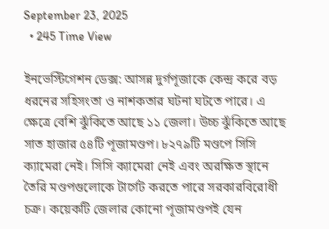September 23, 2025
  • 245 Time View

ইনভেস্টিগেশন ডেক্স: আসন্ন দুর্গপূজাকে কেন্দ্র করে বড় ধরনের সহিসংতা ও নাশকতার ঘটনা ঘটতে পারে। এ ক্ষেত্রে বেশি ঝুঁকিতে আছে ১১ জেলা। উচ্চ ঝুঁকিতে আছে সাত হাজার ৫৪টি পূজামণ্ডপ। ৮২৭৯টি মণ্ডপে সিসি ক্যামেরা নেই। সিসি ক্যামেরা নেই এবং অরক্ষিত স্থানে তৈরি মণ্ডপগুলোকে টার্গেট করতে পারে সরকারবিরোধী চক্র। কয়েকটি জেলার কোনো পূজামণ্ডপই যেন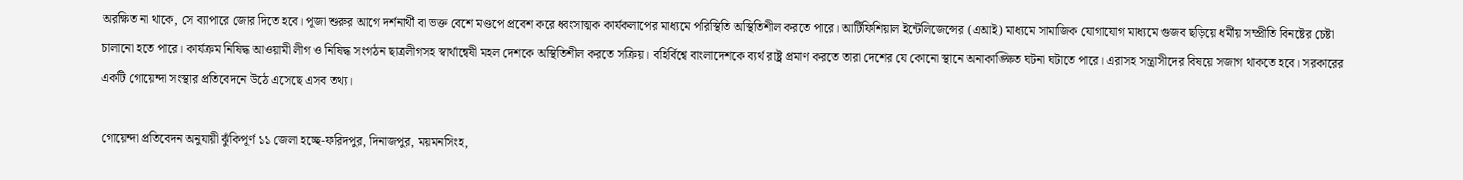অরক্ষিত না থাকে, সে ব্যাপারে জোর দিতে হবে। পূজা শুরুর আগে দর্শনার্থী বা ভক্ত বেশে মণ্ডপে প্রবেশ করে ধ্বংসাত্মক কার্যকলাপের মাধ্যমে পরিস্থিতি অস্থিতিশীল করতে পারে। আর্টিফিশিয়াল ইন্টেলিজেন্সের (এআই) মাধ্যমে সামাজিক যোগাযোগ মাধ্যমে গুজব ছড়িয়ে ধর্মীয় সম্প্রীতি বিনষ্টের চেষ্টা চালানো হতে পারে। কার্যক্রম নিষিদ্ধ আওয়ামী লীগ ও নিষিদ্ধ সংগঠন ছাত্রলীগসহ স্বার্থান্বেষী মহল দেশকে অস্থিতিশীল করতে সক্রিয়। বহির্বিশ্বে বাংলাদেশকে ব্যর্থ রাষ্ট্র প্রমাণ করতে তারা দেশের যে কোনো স্থানে অনাকাঙ্ক্ষিত ঘটনা ঘটাতে পারে। এরাসহ সন্ত্রাসীদের বিষয়ে সজাগ থাকতে হবে। সরকারের একটি গোয়েন্দা সংস্থার প্রতিবেদনে উঠে এসেছে এসব তথ্য।

গোয়েন্দা প্রতিবেদন অনুযায়ী ঝুঁকিপূর্ণ ১১ জেলা হচ্ছে-ফরিদপুর, দিনাজপুর, ময়মনসিংহ,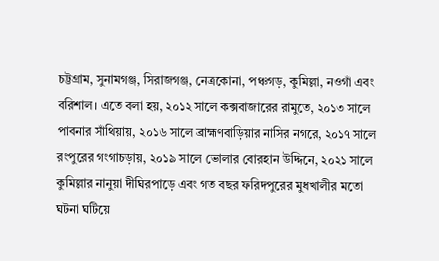চট্টগ্রাম, সুনামগঞ্জ, সিরাজগঞ্জ, নেত্রকোনা, পঞ্চগড়, কুমিল্লা, নওগাঁ এবং বরিশাল। এতে বলা হয়, ২০১২ সালে কক্সবাজারের রামুতে, ২০১৩ সালে পাবনার সাঁথিয়ায়, ২০১৬ সালে ব্রাহ্মণবাড়িয়ার নাসির নগরে, ২০১৭ সালে রংপুরের গংগাচড়ায়, ২০১৯ সালে ভোলার বোরহান উদ্দিনে, ২০২১ সালে কুমিল্লার নানুয়া দীঘিরপাড়ে এবং গত বছর ফরিদপুরের মুধখালীর মতো ঘটনা ঘটিয়ে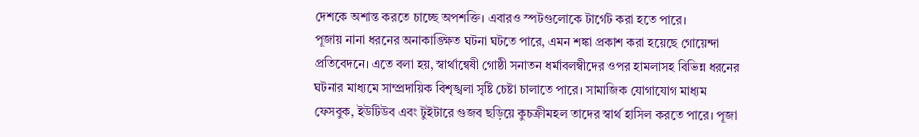দেশকে অশান্ত করতে চাচ্ছে অপশক্তি। এবারও স্পটগুলোকে টার্গেট করা হতে পারে।
পূজায় নানা ধরনের অনাকাঙ্ক্ষিত ঘটনা ঘটতে পারে, এমন শঙ্কা প্রকাশ করা হয়েছে গোয়েন্দা প্রতিবেদনে। এতে বলা হয়, স্বার্থান্বেষী গোষ্ঠী সনাতন ধর্মাবলম্বীদের ওপর হামলাসহ বিভিন্ন ধরনের ঘটনার মাধ্যমে সাম্প্রদায়িক বিশৃঙ্খলা সৃষ্টি চেষ্টা চালাতে পারে। সামাজিক যোগাযোগ মাধ্যম ফেসবুক, ইউটিউব এবং টুইটারে গুজব ছড়িয়ে কুচক্রীমহল তাদের স্বার্থ হাসিল করতে পারে। পূজা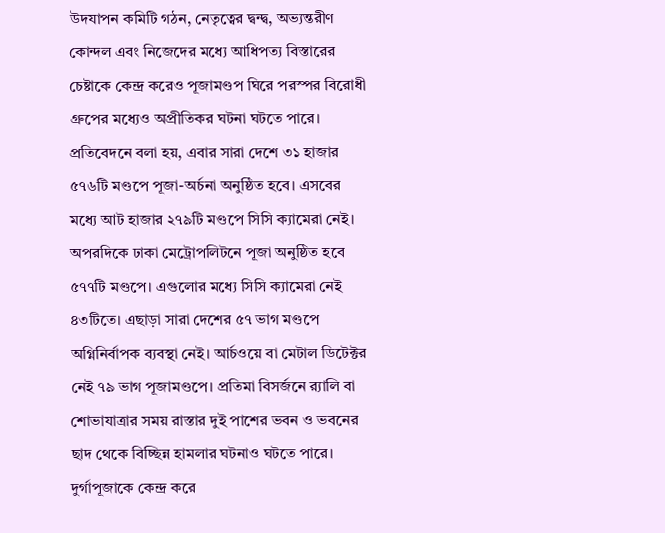উদযাপন কমিটি গঠন, নেতৃত্বের দ্বন্দ্ব, অভ্যন্তরীণ কোন্দল এবং নিজেদের মধ্যে আধিপত্য বিস্তারের চেষ্টাকে কেন্দ্র করেও পূজামণ্ডপ ঘিরে পরস্পর বিরোধী গ্রুপের মধ্যেও অপ্রীতিকর ঘটনা ঘটতে পারে।
প্রতিবেদনে বলা হয়, এবার সারা দেশে ৩১ হাজার ৫৭৬টি মণ্ডপে পূজা-অর্চনা অনুষ্ঠিত হবে। এসবের মধ্যে আট হাজার ২৭৯টি মণ্ডপে সিসি ক্যামেরা নেই। অপরদিকে ঢাকা মেট্রোপলিটনে পূজা অনুষ্ঠিত হবে ৫৭৭টি মণ্ডপে। এগুলোর মধ্যে সিসি ক্যামেরা নেই ৪৩টিতে। এছাড়া সারা দেশের ৫৭ ভাগ মণ্ডপে অগ্নিনির্বাপক ব্যবস্থা নেই। আর্চওয়ে বা মেটাল ডিটেক্টর নেই ৭৯ ভাগ পূজামণ্ডপে। প্রতিমা বিসর্জনে র‌্যালি বা শোভাযাত্রার সময় রাস্তার দুই পাশের ভবন ও ভবনের ছাদ থেকে বিচ্ছিন্ন হামলার ঘটনাও ঘটতে পারে। দুর্গাপূজাকে কেন্দ্র করে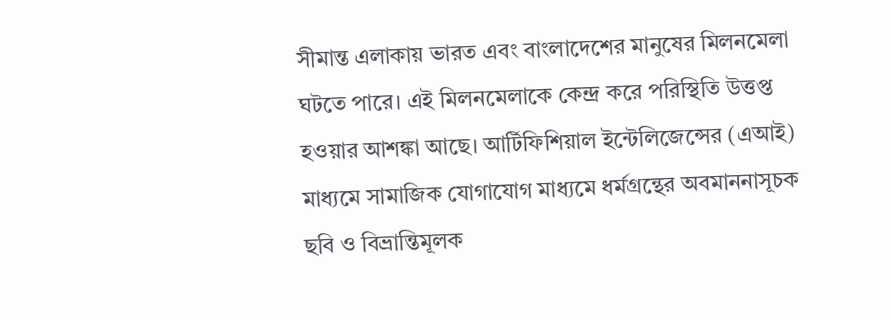সীমান্ত এলাকায় ভারত এবং বাংলাদেশের মানুষের মিলনমেলা ঘটতে পারে। এই মিলনমেলাকে কেন্দ্র করে পরিস্থিতি উত্তপ্ত হওয়ার আশঙ্কা আছে। আর্টিফিশিয়াল ইন্টেলিজেন্সের (এআই) মাধ্যমে সামাজিক যোগাযোগ মাধ্যমে ধর্মগ্রন্থের অবমাননাসূচক ছবি ও বিভ্রান্তিমূলক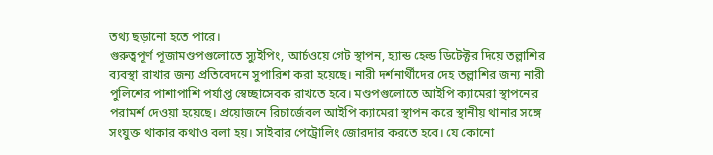তথ্য ছড়ানো হতে পারে।
গুরুত্বপূর্ণ পূজামণ্ডপগুলোতে স্যুইপিং, আর্চওয়ে গেট স্থাপন, হ্যান্ড হেল্ড ডিটেক্টর দিয়ে তল্লাশির ব্যবস্থা রাখার জন্য প্রতিবেদনে সুপারিশ করা হয়েছে। নারী দর্শনার্থীদের দেহ তল্লাশির জন্য নারী পুলিশের পাশাপাশি পর্যাপ্ত স্বেচ্ছাসেবক রাখতে হবে। মণ্ডপগুলোতে আইপি ক্যামেরা স্থাপনের পরামর্শ দেওয়া হয়েছে। প্রয়োজনে রিচার্জেবল আইপি ক্যামেরা স্থাপন করে স্থানীয় থানার সঙ্গে সংযুক্ত থাকার কথাও বলা হয়। সাইবার পেট্রোলিং জোরদার করতে হবে। যে কোনো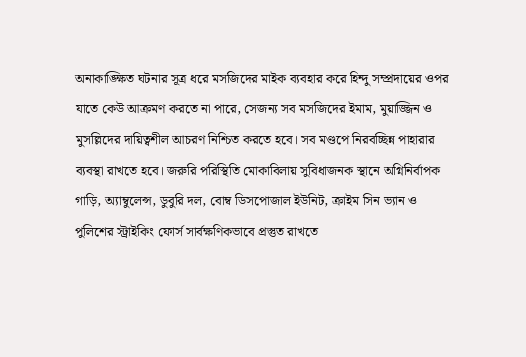অনাকাঙ্ক্ষিত ঘটনার সূত্র ধরে মসজিদের মাইক ব্যবহার করে হিন্দু সম্প্রদায়ের ওপর যাতে কেউ আক্রমণ করতে না পারে, সেজন্য সব মসজিদের ইমাম, মুয়াজ্জিন ও মুসল্লিদের দায়িত্বশীল আচরণ নিশ্চিত করতে হবে। সব মণ্ডপে নিরবচ্ছিন্ন পাহারার ব্যবস্থা রাখতে হবে। জরুরি পরিস্থিতি মোকাবিলায় সুবিধাজনক স্থানে অগ্নিনির্বাপক গাড়ি, অ্যাম্বুলেন্স, ডুবুরি দল, বোম্ব ডিসপোজাল ইউনিট, ক্রাইম সিন ভ্যান ও পুলিশের স্ট্রাইকিং ফোর্স সার্বক্ষণিকভাবে প্রস্তুত রাখতে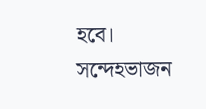হবে। সন্দেহভাজন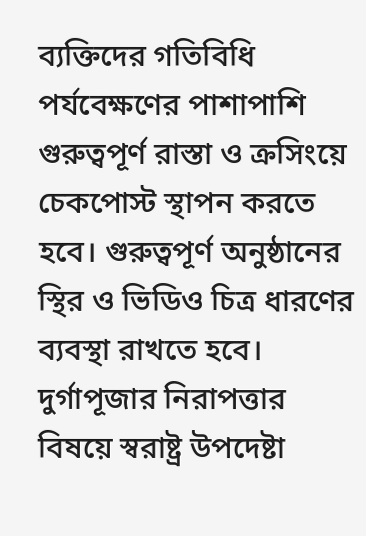ব্যক্তিদের গতিবিধি পর্যবেক্ষণের পাশাপাশি গুরুত্বপূর্ণ রাস্তা ও ক্রসিংয়ে চেকপোস্ট স্থাপন করতে হবে। গুরুত্বপূর্ণ অনুষ্ঠানের স্থির ও ভিডিও চিত্র ধারণের ব্যবস্থা রাখতে হবে।
দুর্গাপূজার নিরাপত্তার বিষয়ে স্বরাষ্ট্র উপদেষ্টা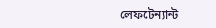লেফটেন্যান্ট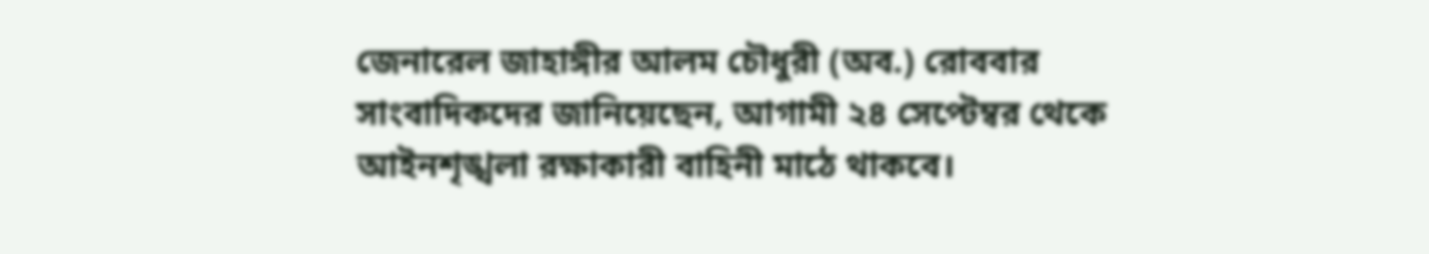জেনারেল জাহাঙ্গীর আলম চৌধুরী (অব.) রোববার সাংবাদিকদের জানিয়েছেন, আগামী ২৪ সেপ্টেম্বর থেকে আইনশৃঙ্খলা রক্ষাকারী বাহিনী মাঠে থাকবে।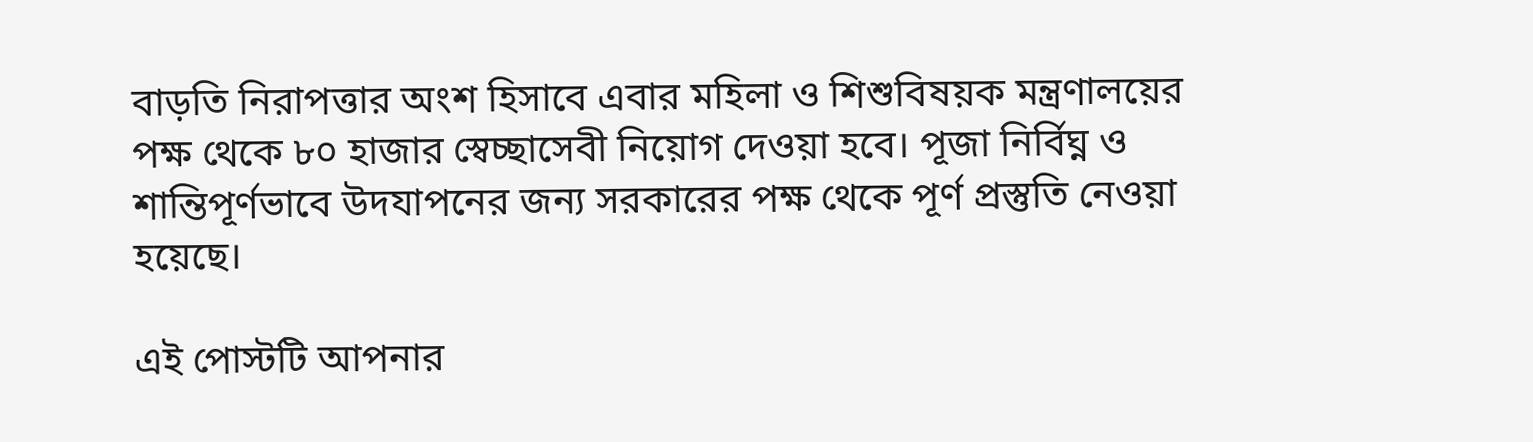বাড়তি নিরাপত্তার অংশ হিসাবে এবার মহিলা ও শিশুবিষয়ক মন্ত্রণালয়ের পক্ষ থেকে ৮০ হাজার স্বেচ্ছাসেবী নিয়োগ দেওয়া হবে। পূজা নির্বিঘ্ন ও শান্তিপূর্ণভাবে উদযাপনের জন্য সরকারের পক্ষ থেকে পূর্ণ প্রস্তুতি নেওয়া হয়েছে।

এই পোস্টটি আপনার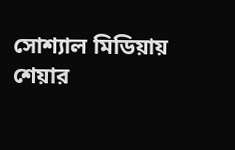সোশ্যাল মিডিয়ায় শেয়ার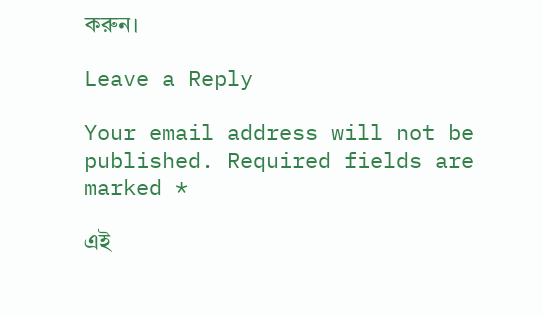করুন।

Leave a Reply

Your email address will not be published. Required fields are marked *

এই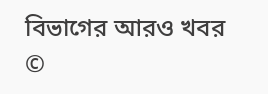বিভাগের আরও খবর
©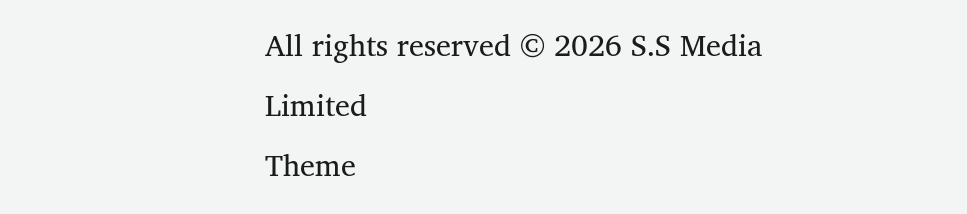All rights reserved © 2026 S.S Media Limited
Theme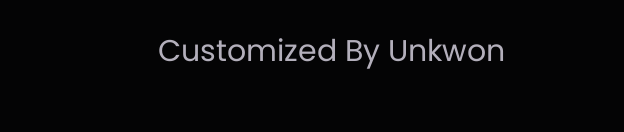Customized By Unkwon